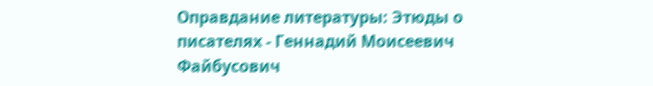Оправдание литературы: Этюды о писателях - Геннадий Моисеевич Файбусович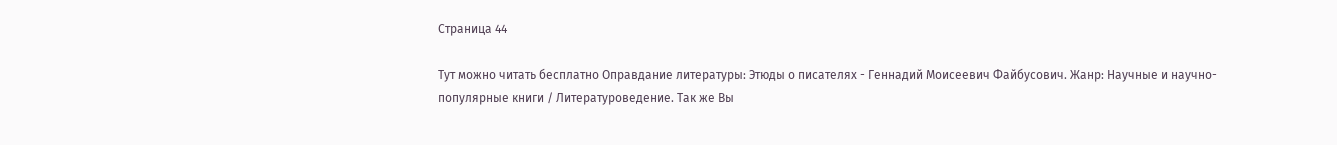Страница 44

Тут можно читать бесплатно Оправдание литературы: Этюды о писателях - Геннадий Моисеевич Файбусович. Жанр: Научные и научно-популярные книги / Литературоведение. Так же Вы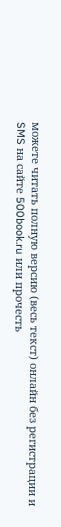можете читать полную версию (весь текст) онлайн без регистрации и SMS на сайте 500book.ru или прочесть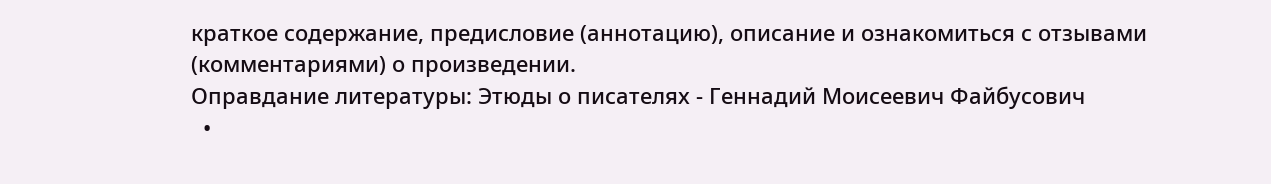краткое содержание, предисловие (аннотацию), описание и ознакомиться с отзывами (комментариями) о произведении.
Оправдание литературы: Этюды о писателях - Геннадий Моисеевич Файбусович
  •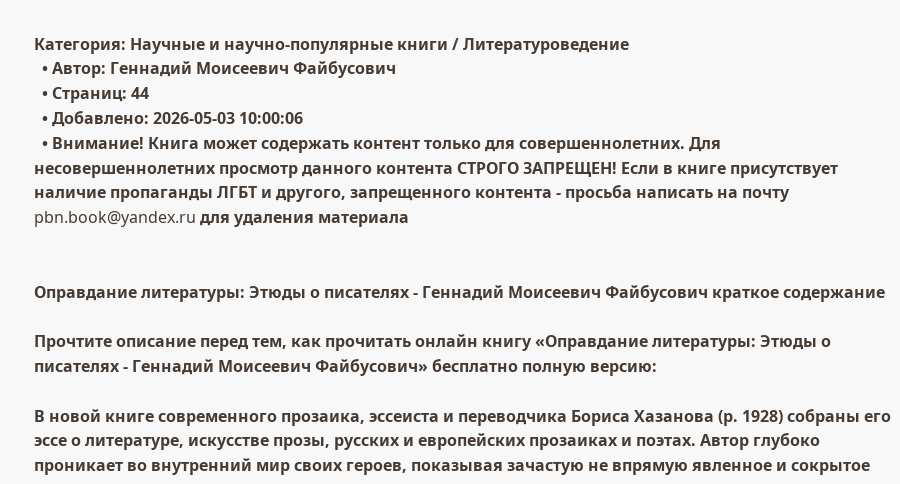Категория: Научные и научно-популярные книги / Литературоведение
  • Автор: Геннадий Моисеевич Файбусович
  • Страниц: 44
  • Добавлено: 2026-05-03 10:00:06
  • Внимание! Книга может содержать контент только для совершеннолетних. Для несовершеннолетних просмотр данного контента СТРОГО ЗАПРЕЩЕН! Если в книге присутствует наличие пропаганды ЛГБТ и другого, запрещенного контента - просьба написать на почту pbn.book@yandex.ru для удаления материала


Оправдание литературы: Этюды о писателях - Геннадий Моисеевич Файбусович краткое содержание

Прочтите описание перед тем, как прочитать онлайн книгу «Оправдание литературы: Этюды о писателях - Геннадий Моисеевич Файбусович» бесплатно полную версию:

В новой книге современного прозаика, эссеиста и переводчика Бориса Хазанова (р. 1928) собраны его эссе о литературе, искусстве прозы, русских и европейских прозаиках и поэтах. Автор глубоко проникает во внутренний мир своих героев, показывая зачастую не впрямую явленное и сокрытое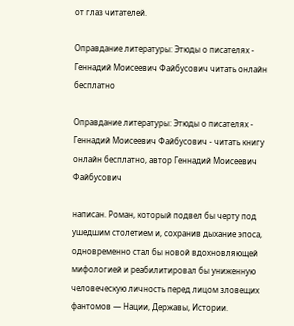от глаз читателей.

Оправдание литературы: Этюды о писателях - Геннадий Моисеевич Файбусович читать онлайн бесплатно

Оправдание литературы: Этюды о писателях - Геннадий Моисеевич Файбусович - читать книгу онлайн бесплатно, автор Геннадий Моисеевич Файбусович

написан. Роман, который подвел бы черту под ушедшим столетием и, сохранив дыхание эпоса, одновременно стал бы новой вдохновляющей мифологией и реабилитировал бы униженную человеческую личность перед лицом зловещих фантомов — Нации, Державы, Истории.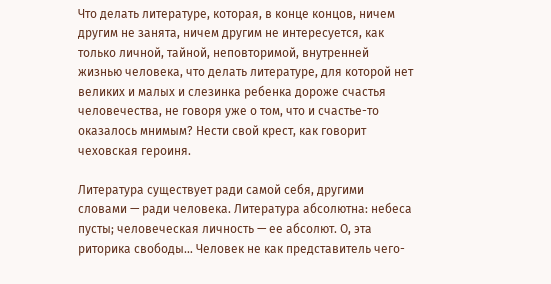Что делать литературе, которая, в конце концов, ничем другим не занята, ничем другим не интересуется, как только личной, тайной, неповторимой, внутренней жизнью человека, что делать литературе, для которой нет великих и малых и слезинка ребенка дороже счастья человечества, не говоря уже о том, что и счастье-то оказалось мнимым? Нести свой крест, как говорит чеховская героиня.

Литература существует ради самой себя, другими словами — ради человека. Литература абсолютна: небеса пусты; человеческая личность — ее абсолют. О, эта риторика свободы… Человек не как представитель чего-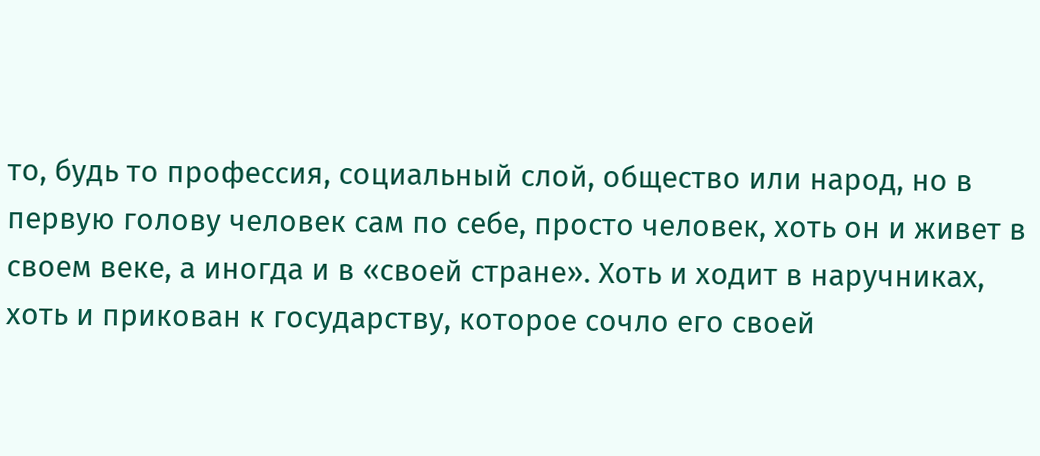то, будь то профессия, социальный слой, общество или народ, но в первую голову человек сам по себе, просто человек, хоть он и живет в своем веке, а иногда и в «своей стране». Хоть и ходит в наручниках, хоть и прикован к государству, которое сочло его своей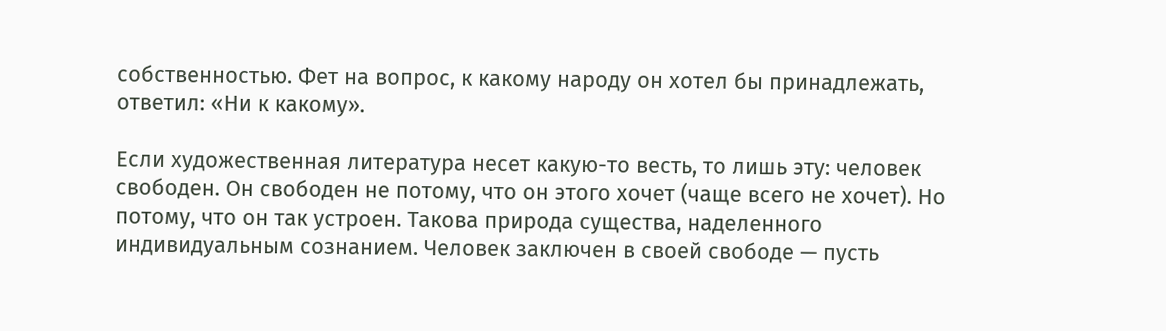собственностью. Фет на вопрос, к какому народу он хотел бы принадлежать, ответил: «Ни к какому».

Если художественная литература несет какую-то весть, то лишь эту: человек свободен. Он свободен не потому, что он этого хочет (чаще всего не хочет). Но потому, что он так устроен. Такова природа существа, наделенного индивидуальным сознанием. Человек заключен в своей свободе — пусть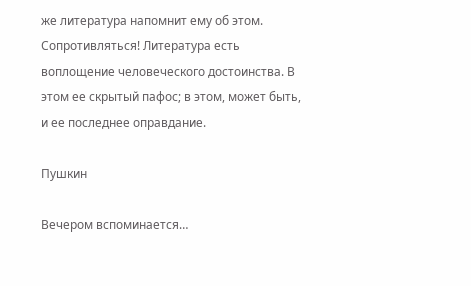же литература напомнит ему об этом. Сопротивляться! Литература есть воплощение человеческого достоинства. В этом ее скрытый пафос; в этом, может быть, и ее последнее оправдание.

Пушкин

Вечером вспоминается…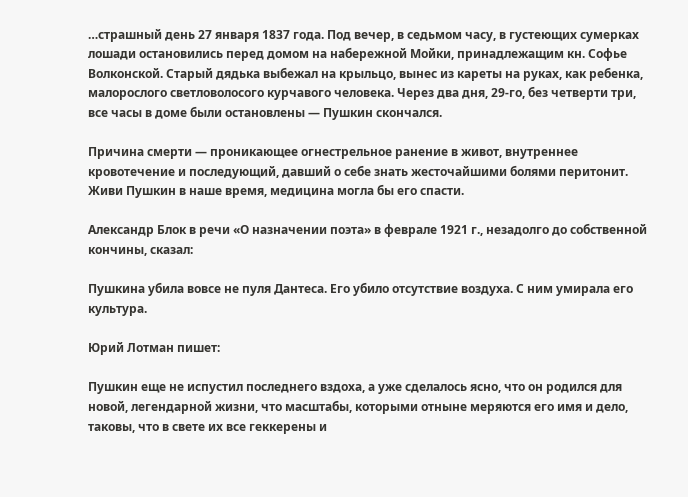…страшный день 27 января 1837 года. Под вечер, в седьмом часу, в густеющих сумерках лошади остановились перед домом на набережной Мойки, принадлежащим кн. Софье Волконской. Старый дядька выбежал на крыльцо, вынес из кареты на руках, как ребенка, малорослого светловолосого курчавого человека. Через два дня, 29-го, без четверти три, все часы в доме были остановлены — Пушкин скончался.

Причина смерти — проникающее огнестрельное ранение в живот, внутреннее кровотечение и последующий, давший о себе знать жесточайшими болями перитонит. Живи Пушкин в наше время, медицина могла бы его спасти.

Александр Блок в речи «О назначении поэта» в феврале 1921 г., незадолго до собственной кончины, сказал:

Пушкина убила вовсе не пуля Дантеса. Его убило отсутствие воздуха. С ним умирала его культура.

Юрий Лотман пишет:

Пушкин еще не испустил последнего вздоха, а уже сделалось ясно, что он родился для новой, легендарной жизни, что масштабы, которыми отныне меряются его имя и дело, таковы, что в свете их все геккерены и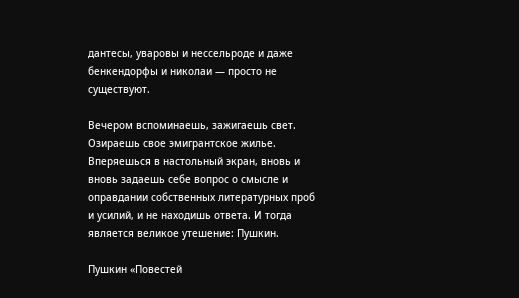дантесы, уваровы и нессельроде и даже бенкендорфы и николаи — просто не существуют.

Вечером вспоминаешь, зажигаешь свет. Озираешь свое эмигрантское жилье. Вперяешься в настольный экран, вновь и вновь задаешь себе вопрос о смысле и оправдании собственных литературных проб и усилий, и не находишь ответа. И тогда является великое утешение: Пушкин.

Пушкин «Повестей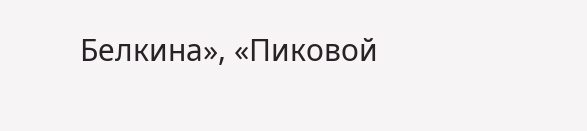Белкина», «Пиковой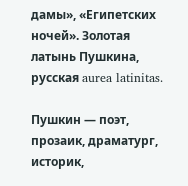дамы», «Египетских ночей». Золотая латынь Пушкина, русская aurea latinitas.

Пушкин — поэт, прозаик, драматург, историк,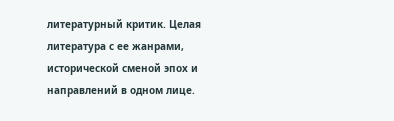литературный критик. Целая литература с ее жанрами, исторической сменой эпох и направлений в одном лице.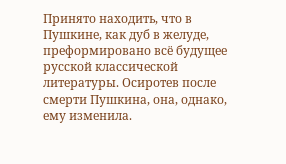Принято находить, что в Пушкине, как дуб в желуде, преформировано всё будущее русской классической литературы. Осиротев после смерти Пушкина, она, однако, ему изменила.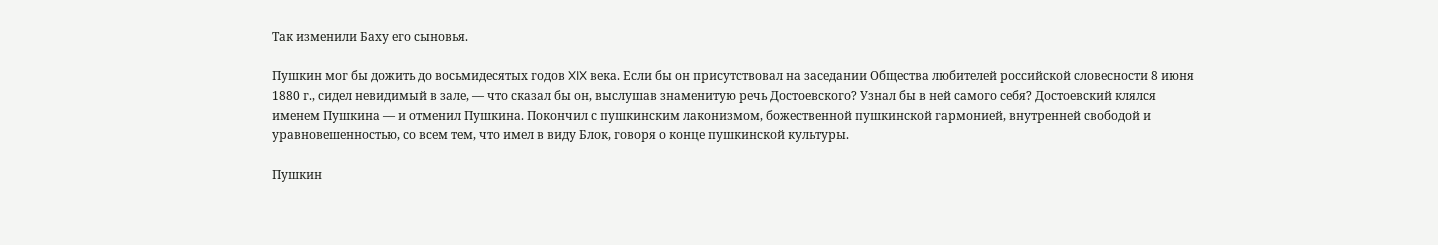Так изменили Баху его сыновья.

Пушкин мог бы дожить до восьмидесятых годов XIX века. Если бы он присутствовал на заседании Общества любителей российской словесности 8 июня 1880 г., сидел невидимый в зале, — что сказал бы он, выслушав знаменитую речь Достоевского? Узнал бы в ней самого себя? Достоевский клялся именем Пушкина — и отменил Пушкина. Покончил с пушкинским лаконизмом, божественной пушкинской гармонией, внутренней свободой и уравновешенностью, со всем тем, что имел в виду Блок, говоря о конце пушкинской культуры.

Пушкин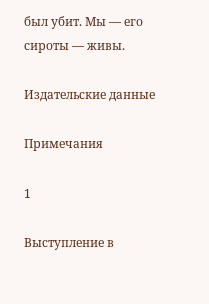был убит. Мы — его сироты — живы.

Издательские данные

Примечания

1

Выступление в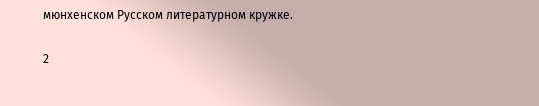мюнхенском Русском литературном кружке.

2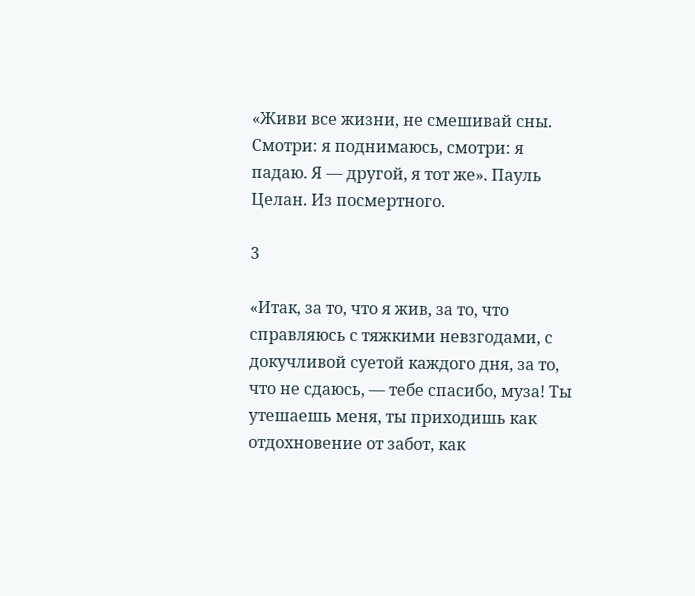«Живи все жизни, не смешивай сны. Смотри: я поднимаюсь, смотри: я падаю. Я — другой, я тот же». Пауль Целан. Из посмертного.

3

«Итак, за то, что я жив, за то, что справляюсь с тяжкими невзгодами, с докучливой суетой каждого дня, за то, что не сдаюсь, — тебе спасибо, муза! Ты утешаешь меня, ты приходишь как отдохновение от забот, как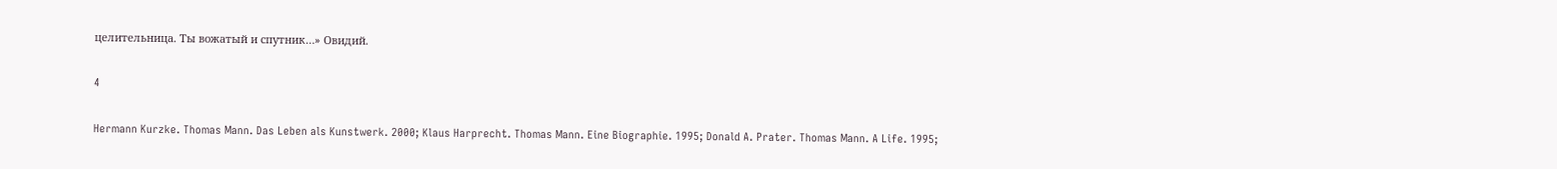целительница. Ты вожатый и спутник…» Овидий.

4

Hermann Kurzke. Thomas Mann. Das Leben als Kunstwerk. 2000; Klaus Harprecht. Thomas Mann. Eine Biographie. 1995; Donald A. Prater. Thomas Mann. A Life. 1995;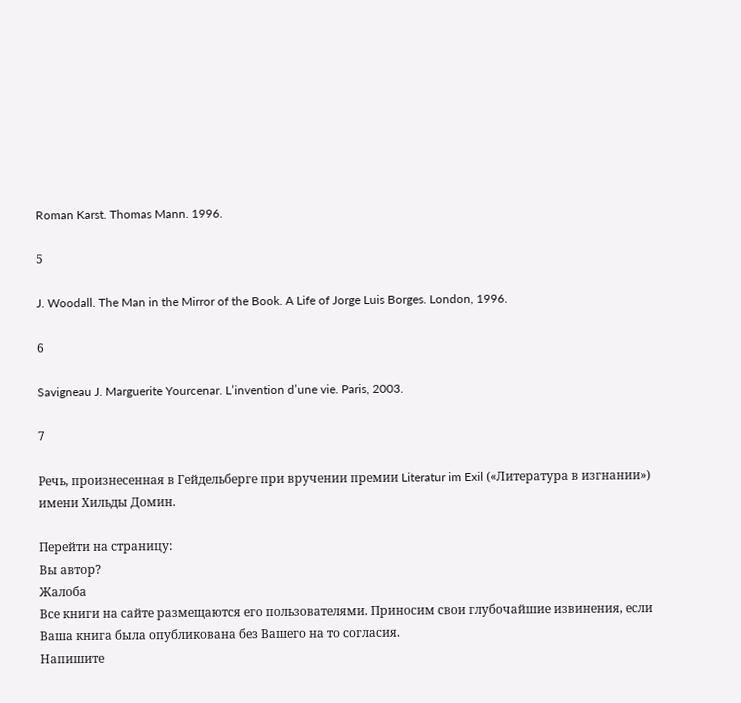Roman Karst. Thomas Mann. 1996.

5

J. Woodall. The Man in the Mirror of the Book. A Life of Jorge Luis Borges. London, 1996.

6

Savigneau J. Marguerite Yourcenar. L’invention d’une vie. Paris, 2003.

7

Речь, произнесенная в Гейдельберге при вручении премии Literatur im Exil («Литература в изгнании») имени Хильды Домин.

Перейти на страницу:
Вы автор?
Жалоба
Все книги на сайте размещаются его пользователями. Приносим свои глубочайшие извинения, если Ваша книга была опубликована без Вашего на то согласия.
Напишите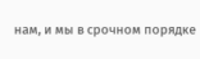нам, и мы в срочном порядке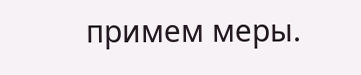примем меры.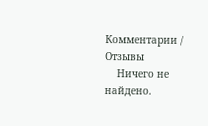Комментарии / Отзывы
    Ничего не найдено.